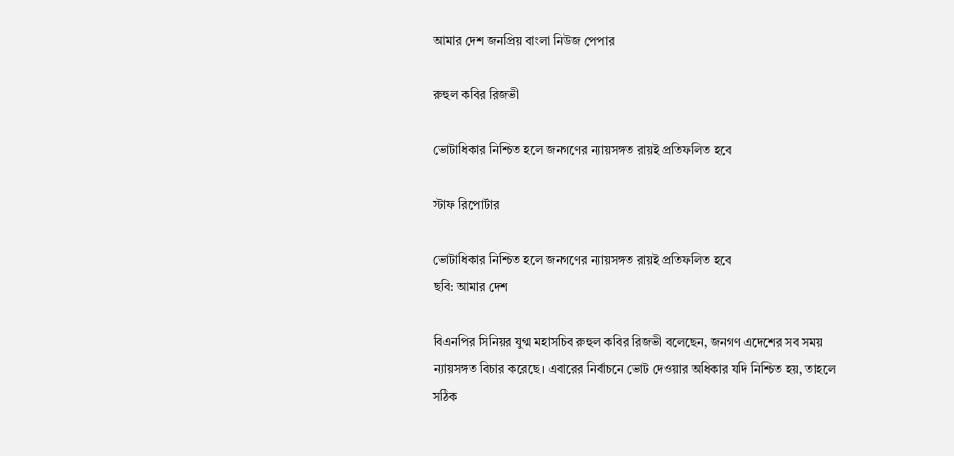আমার দেশ জনপ্রিয় বাংলা নিউজ পেপার

রুহুল কবির রিজভী

ভোটাধিকার নিশ্চিত হলে জনগণের ন্যায়সঙ্গত রায়ই প্রতিফলিত হবে

স্টাফ রিপোর্টার

ভোটাধিকার নিশ্চিত হলে জনগণের ন্যায়সঙ্গত রায়ই প্রতিফলিত হবে
ছবি: আমার দেশ

বিএনপির সিনিয়র যুগ্ম মহাসচিব রুহুল কবির রিজভী বলেছেন, জনগণ এদেশের সব সময় ন্যায়সঙ্গত বিচার করেছে। এবারের নির্বাচনে ভোট দেওয়ার অধিকার যদি নিশ্চিত হয়, তাহলে সঠিক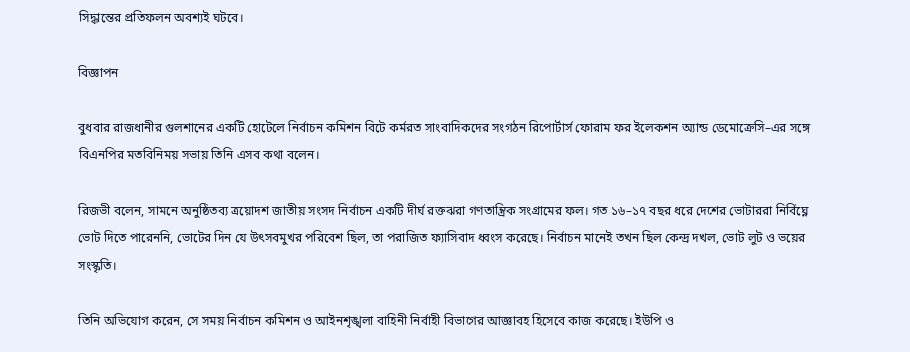সিদ্ধান্তের প্রতিফলন অবশ্যই ঘটবে।

বিজ্ঞাপন

বুধবার রাজধানীর গুলশানের একটি হোটেলে নির্বাচন কমিশন বিটে কর্মরত সাংবাদিকদের সংগঠন রিপোর্টার্স ফোরাম ফর ইলেকশন অ্যান্ড ডেমোক্রেসি–এর সঙ্গে বিএনপির মতবিনিময় সভায় তিনি এসব কথা বলেন।

রিজভী বলেন, সামনে অনুষ্ঠিতব্য ত্রয়োদশ জাতীয় সংসদ নির্বাচন একটি দীর্ঘ রক্তঝরা গণতান্ত্রিক সংগ্রামের ফল। গত ১৬–১৭ বছর ধরে দেশের ভোটাররা নির্বিঘ্নে ভোট দিতে পারেননি, ভোটের দিন যে উৎসবমুখর পরিবেশ ছিল, তা পরাজিত ফ্যাসিবাদ ধ্বংস করেছে। নির্বাচন মানেই তখন ছিল কেন্দ্র দখল, ভোট লুট ও ভয়ের সংস্কৃতি।

তিনি অভিযোগ করেন, সে সময় নির্বাচন কমিশন ও আইনশৃঙ্খলা বাহিনী নির্বাহী বিভাগের আজ্ঞাবহ হিসেবে কাজ করেছে। ইউপি ও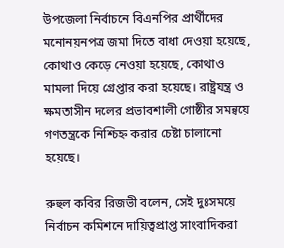উপজেলা নির্বাচনে বিএনপির প্রার্থীদের মনোনয়নপত্র জমা দিতে বাধা দেওয়া হয়েছে, কোথাও কেড়ে নেওয়া হয়েছে, কোথাও মামলা দিয়ে গ্রেপ্তার করা হয়েছে। রাষ্ট্রযন্ত্র ও ক্ষমতাসীন দলের প্রভাবশালী গোষ্ঠীর সমন্বয়ে গণতন্ত্রকে নিশ্চিহ্ন করার চেষ্টা চালানো হয়েছে।

রুহুল কবির রিজভী বলেন, সেই দুঃসময়ে নির্বাচন কমিশনে দায়িত্বপ্রাপ্ত সাংবাদিকরা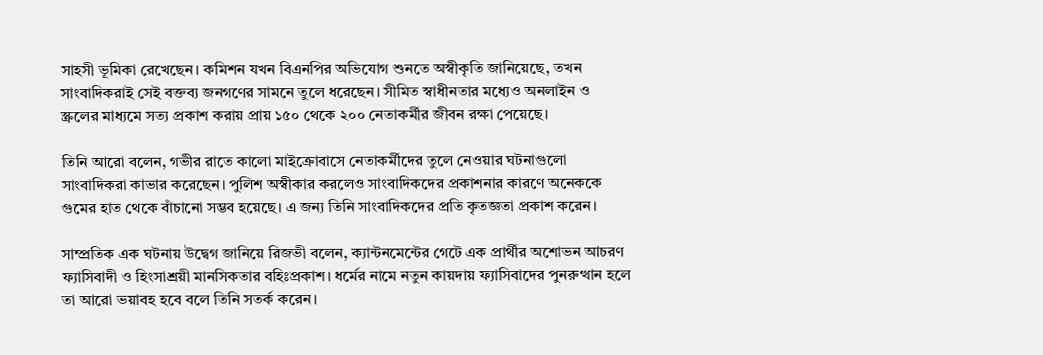সাহসী ভূমিকা রেখেছেন। কমিশন যখন বিএনপির অভিযোগ শুনতে অস্বীকৃতি জানিয়েছে, তখন সাংবাদিকরাই সেই বক্তব্য জনগণের সামনে তুলে ধরেছেন। সীমিত স্বাধীনতার মধ্যেও অনলাইন ও স্ক্রলের মাধ্যমে সত্য প্রকাশ করায় প্রায় ১৫০ থেকে ২০০ নেতাকর্মীর জীবন রক্ষা পেয়েছে।

তিনি আরো বলেন, গভীর রাতে কালো মাইক্রোবাসে নেতাকর্মীদের তুলে নেওয়ার ঘটনাগুলো সাংবাদিকরা কাভার করেছেন। পুলিশ অস্বীকার করলেও সাংবাদিকদের প্রকাশনার কারণে অনেককে গুমের হাত থেকে বাঁচানো সম্ভব হয়েছে। এ জন্য তিনি সাংবাদিকদের প্রতি কৃতজ্ঞতা প্রকাশ করেন।

সাম্প্রতিক এক ঘটনায় উদ্বেগ জানিয়ে রিজভী বলেন, ক্যান্টনমেন্টের গেটে এক প্রার্থীর অশোভন আচরণ ফ্যাসিবাদী ও হিংসাশ্রয়ী মানসিকতার বহিঃপ্রকাশ। ধর্মের নামে নতুন কায়দায় ফ্যাসিবাদের পুনরুত্থান হলে তা আরো ভয়াবহ হবে বলে তিনি সতর্ক করেন।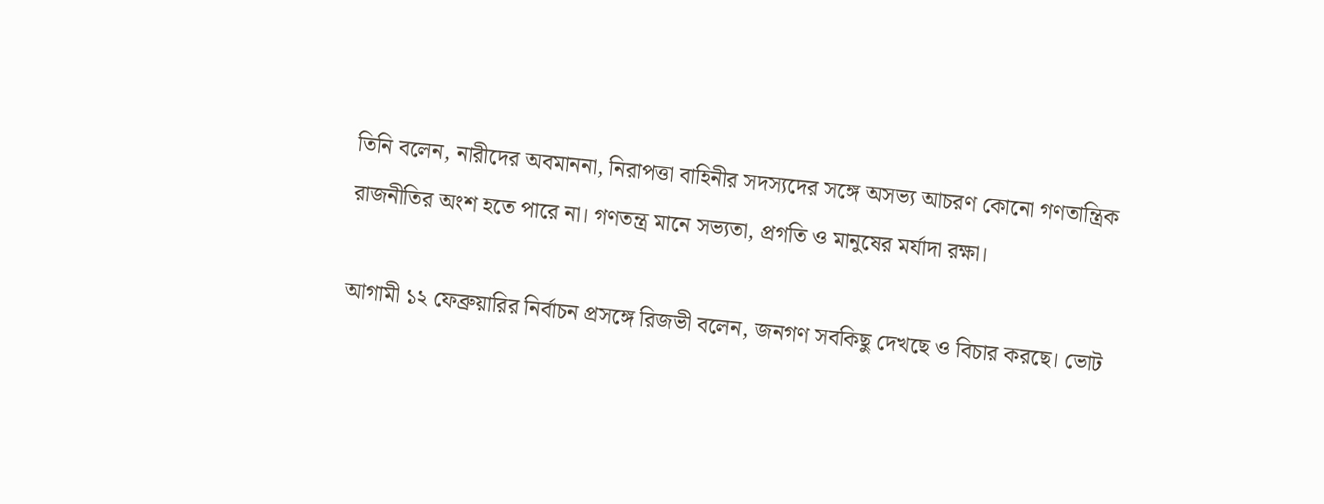তিনি বলেন, নারীদের অবমাননা, নিরাপত্তা বাহিনীর সদস্যদের সঙ্গে অসভ্য আচরণ কোনো গণতান্ত্রিক রাজনীতির অংশ হতে পারে না। গণতন্ত্র মানে সভ্যতা, প্রগতি ও মানুষের মর্যাদা রক্ষা।

আগামী ১২ ফেব্রুয়ারির নির্বাচন প্রসঙ্গে রিজভী বলেন, জনগণ সবকিছু দেখছে ও বিচার করছে। ভোট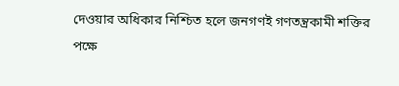দেওয়ার অধিকার নিশ্চিত হলে জনগণই গণতন্ত্রকামী শক্তির পক্ষে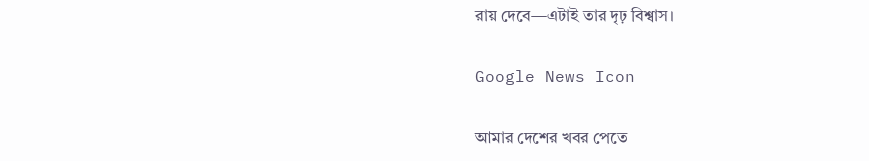রায় দেবে—এটাই তার দৃঢ় বিশ্বাস।

Google News Icon

আমার দেশের খবর পেতে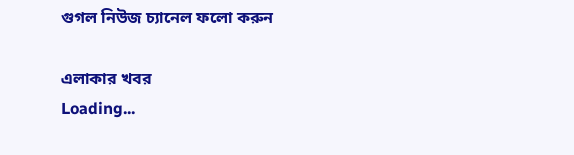গুগল নিউজ চ্যানেল ফলো করুন

এলাকার খবর
Loading...